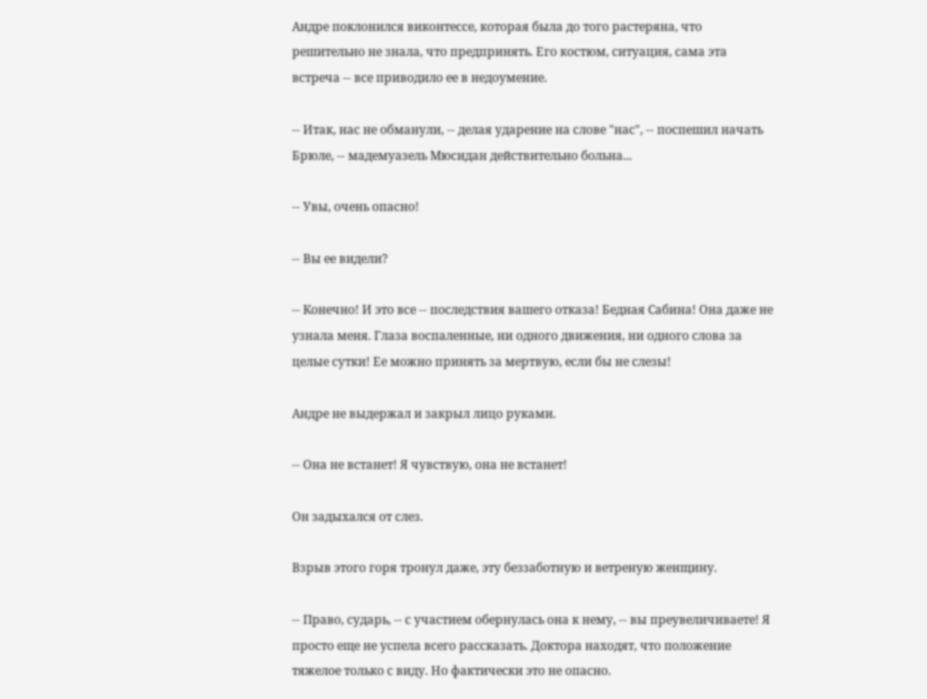Андре поклонился виконтессе, которая была до того растеряна, что решительно не знала, что предпринять. Его костюм, ситуация, сама эта встреча -- все приводило ее в недоумение.

-- Итак, нас не обманули, -- делая ударение на слове "нас", -- поспешил начать Брюле, -- мадемуазель Мюсидан действительно больна...

-- Увы, очень опасно!

-- Вы ее видели?

-- Конечно! И это все -- последствия вашего отказа! Бедная Сабина! Она даже не узнала меня. Глаза воспаленные, ни одного движения, ни одного слова за целые сутки! Ее можно принять за мертвую, если бы не слезы!

Андре не выдержал и закрыл лицо руками.

-- Она не встанет! Я чувствую, она не встанет!

Он задыхался от слез.

Взрыв этого горя тронул даже, эту беззаботную и ветреную женщину.

-- Право, сударь, -- с участием обернулась она к нему, -- вы преувеличиваете! Я просто еще не успела всего рассказать. Доктора находят, что положение тяжелое только с виду. Но фактически это не опасно.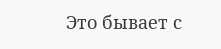Это бывает с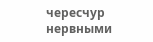чересчур нервными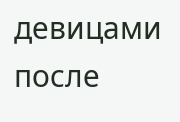девицами после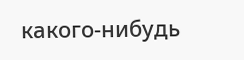какого-нибудь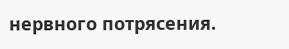нервного потрясения.